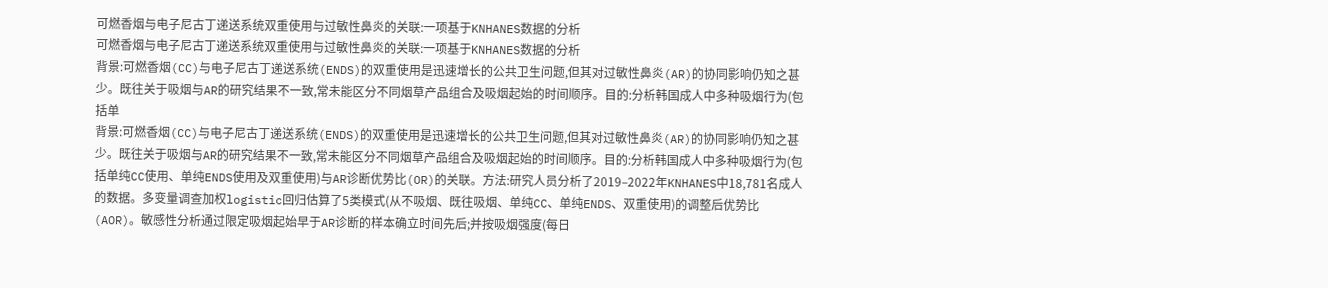可燃香烟与电子尼古丁递送系统双重使用与过敏性鼻炎的关联:一项基于KNHANES数据的分析
可燃香烟与电子尼古丁递送系统双重使用与过敏性鼻炎的关联:一项基于KNHANES数据的分析
背景:可燃香烟(CC)与电子尼古丁递送系统(ENDS)的双重使用是迅速增长的公共卫生问题,但其对过敏性鼻炎(AR)的协同影响仍知之甚少。既往关于吸烟与AR的研究结果不一致,常未能区分不同烟草产品组合及吸烟起始的时间顺序。目的:分析韩国成人中多种吸烟行为(包括单
背景:可燃香烟(CC)与电子尼古丁递送系统(ENDS)的双重使用是迅速增长的公共卫生问题,但其对过敏性鼻炎(AR)的协同影响仍知之甚少。既往关于吸烟与AR的研究结果不一致,常未能区分不同烟草产品组合及吸烟起始的时间顺序。目的:分析韩国成人中多种吸烟行为(包括单纯CC使用、单纯ENDS使用及双重使用)与AR诊断优势比(OR)的关联。方法:研究人员分析了2019–2022年KNHANES中18,781名成人的数据。多变量调查加权logistic回归估算了5类模式(从不吸烟、既往吸烟、单纯CC、单纯ENDS、双重使用)的调整后优势比(AOR)。敏感性分析通过限定吸烟起始早于AR诊断的样本确立时间先后;并按吸烟强度(每日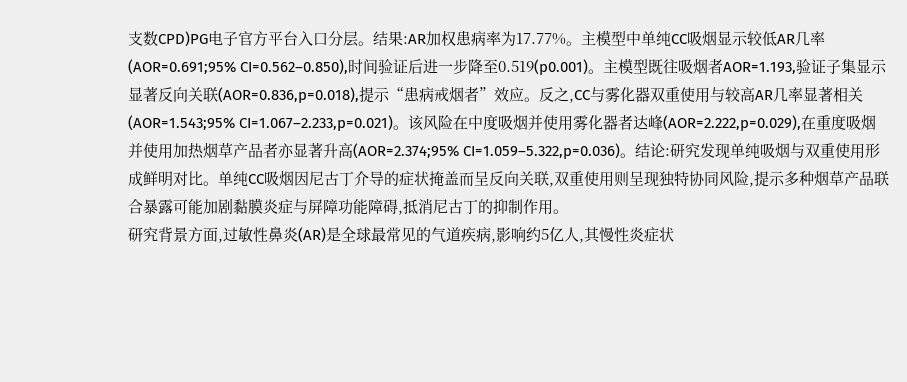支数CPD)PG电子官方平台入口分层。结果:AR加权患病率为17.77%。主模型中单纯CC吸烟显示较低AR几率(AOR=0.691;95% CI=0.562–0.850),时间验证后进一步降至0.519(p0.001)。主模型既往吸烟者AOR=1.193,验证子集显示显著反向关联(AOR=0.836,p=0.018),提示“患病戒烟者”效应。反之,CC与雾化器双重使用与较高AR几率显著相关(AOR=1.543;95% CI=1.067–2.233,p=0.021)。该风险在中度吸烟并使用雾化器者达峰(AOR=2.222,p=0.029),在重度吸烟并使用加热烟草产品者亦显著升高(AOR=2.374;95% CI=1.059–5.322,p=0.036)。结论:研究发现单纯吸烟与双重使用形成鲜明对比。单纯CC吸烟因尼古丁介导的症状掩盖而呈反向关联,双重使用则呈现独特协同风险,提示多种烟草产品联合暴露可能加剧黏膜炎症与屏障功能障碍,抵消尼古丁的抑制作用。
研究背景方面,过敏性鼻炎(AR)是全球最常见的气道疾病,影响约5亿人,其慢性炎症状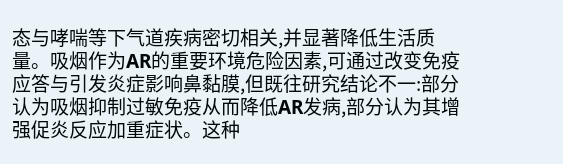态与哮喘等下气道疾病密切相关,并显著降低生活质量。吸烟作为AR的重要环境危险因素,可通过改变免疫应答与引发炎症影响鼻黏膜,但既往研究结论不一:部分认为吸烟抑制过敏免疫从而降低AR发病,部分认为其增强促炎反应加重症状。这种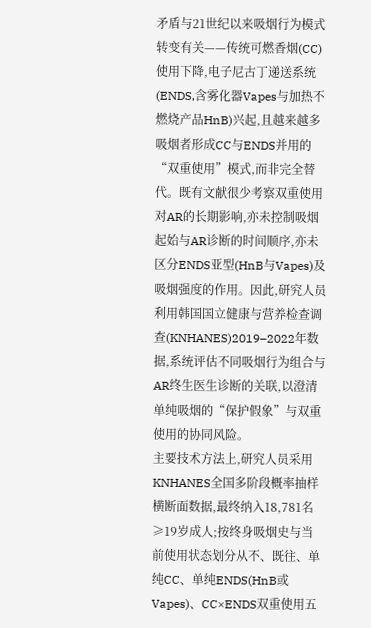矛盾与21世纪以来吸烟行为模式转变有关——传统可燃香烟(CC)使用下降,电子尼古丁递送系统(ENDS,含雾化器Vapes与加热不燃烧产品HnB)兴起,且越来越多吸烟者形成CC与ENDS并用的“双重使用”模式,而非完全替代。既有文献很少考察双重使用对AR的长期影响,亦未控制吸烟起始与AR诊断的时间顺序,亦未区分ENDS亚型(HnB与Vapes)及吸烟强度的作用。因此,研究人员利用韩国国立健康与营养检查调查(KNHANES)2019–2022年数据,系统评估不同吸烟行为组合与AR终生医生诊断的关联,以澄清单纯吸烟的“保护假象”与双重使用的协同风险。
主要技术方法上,研究人员采用KNHANES全国多阶段概率抽样横断面数据,最终纳入18,781名≥19岁成人;按终身吸烟史与当前使用状态划分从不、既往、单纯CC、单纯ENDS(HnB或Vapes)、CC×ENDS双重使用五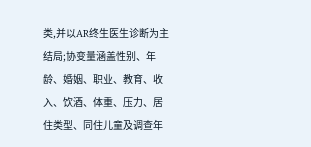类,并以AR终生医生诊断为主结局;协变量涵盖性别、年龄、婚姻、职业、教育、收入、饮酒、体重、压力、居住类型、同住儿童及调查年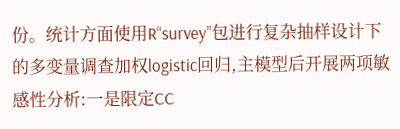份。统计方面使用R“survey”包进行复杂抽样设计下的多变量调查加权logistic回归,主模型后开展两项敏感性分析:一是限定CC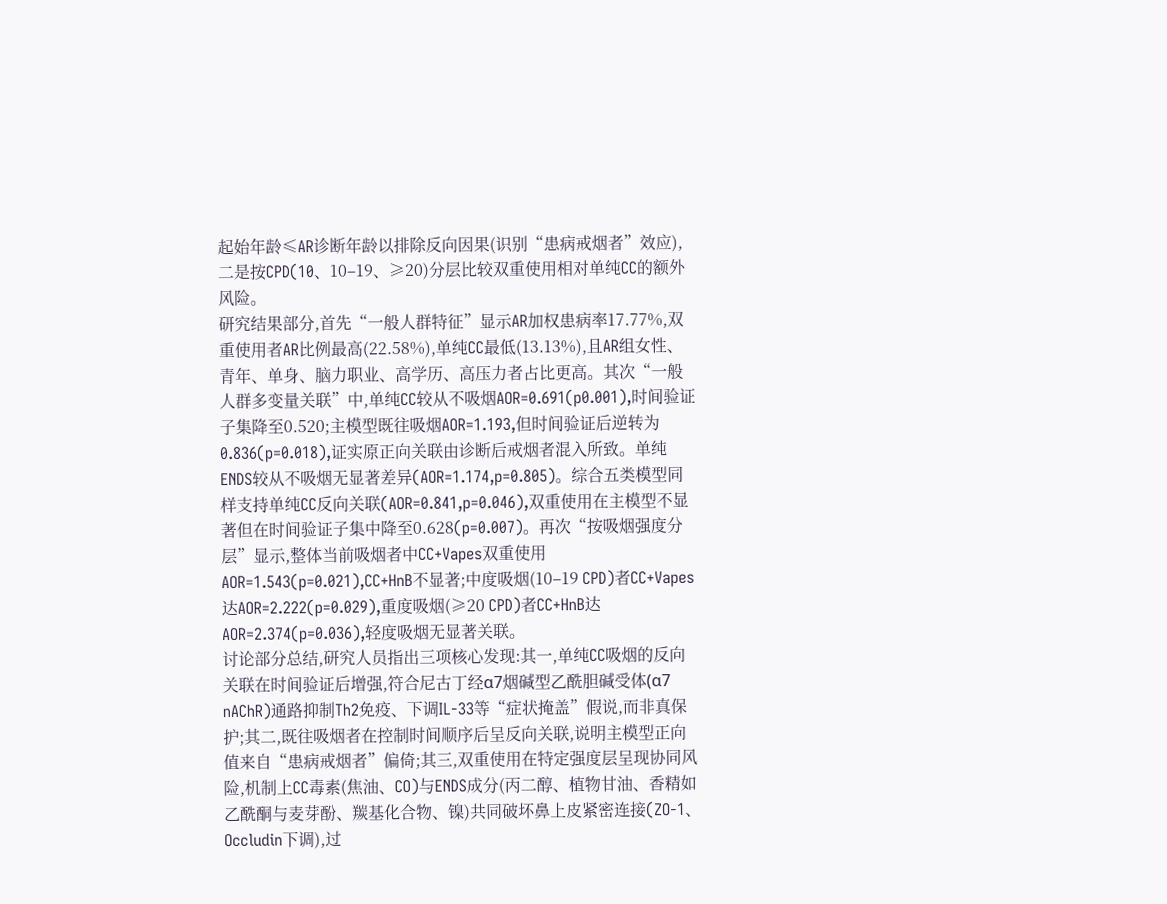起始年龄≤AR诊断年龄以排除反向因果(识别“患病戒烟者”效应),二是按CPD(10、10–19、≥20)分层比较双重使用相对单纯CC的额外风险。
研究结果部分,首先“一般人群特征”显示AR加权患病率17.77%,双重使用者AR比例最高(22.58%),单纯CC最低(13.13%),且AR组女性、青年、单身、脑力职业、高学历、高压力者占比更高。其次“一般人群多变量关联”中,单纯CC较从不吸烟AOR=0.691(p0.001),时间验证子集降至0.520;主模型既往吸烟AOR=1.193,但时间验证后逆转为0.836(p=0.018),证实原正向关联由诊断后戒烟者混入所致。单纯ENDS较从不吸烟无显著差异(AOR=1.174,p=0.805)。综合五类模型同样支持单纯CC反向关联(AOR=0.841,p=0.046),双重使用在主模型不显著但在时间验证子集中降至0.628(p=0.007)。再次“按吸烟强度分层”显示,整体当前吸烟者中CC+Vapes双重使用AOR=1.543(p=0.021),CC+HnB不显著;中度吸烟(10–19 CPD)者CC+Vapes达AOR=2.222(p=0.029),重度吸烟(≥20 CPD)者CC+HnB达AOR=2.374(p=0.036),轻度吸烟无显著关联。
讨论部分总结,研究人员指出三项核心发现:其一,单纯CC吸烟的反向关联在时间验证后增强,符合尼古丁经α7烟碱型乙酰胆碱受体(α7 nAChR)通路抑制Th2免疫、下调IL-33等“症状掩盖”假说,而非真保护;其二,既往吸烟者在控制时间顺序后呈反向关联,说明主模型正向值来自“患病戒烟者”偏倚;其三,双重使用在特定强度层呈现协同风险,机制上CC毒素(焦油、CO)与ENDS成分(丙二醇、植物甘油、香精如乙酰酮与麦芽酚、羰基化合物、镍)共同破坏鼻上皮紧密连接(ZO-1、Occludin下调),过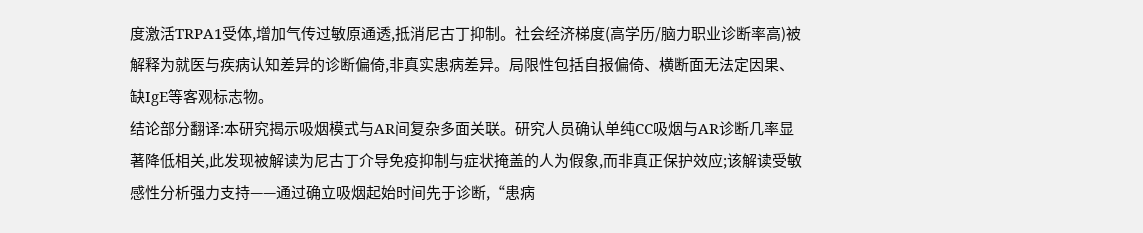度激活TRPA1受体,增加气传过敏原通透,抵消尼古丁抑制。社会经济梯度(高学历/脑力职业诊断率高)被解释为就医与疾病认知差异的诊断偏倚,非真实患病差异。局限性包括自报偏倚、横断面无法定因果、缺IgE等客观标志物。
结论部分翻译:本研究揭示吸烟模式与AR间复杂多面关联。研究人员确认单纯CC吸烟与AR诊断几率显著降低相关,此发现被解读为尼古丁介导免疫抑制与症状掩盖的人为假象,而非真正保护效应;该解读受敏感性分析强力支持——通过确立吸烟起始时间先于诊断,“患病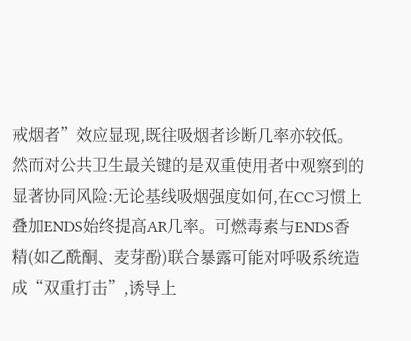戒烟者”效应显现,既往吸烟者诊断几率亦较低。然而对公共卫生最关键的是双重使用者中观察到的显著协同风险:无论基线吸烟强度如何,在CC习惯上叠加ENDS始终提高AR几率。可燃毒素与ENDS香精(如乙酰酮、麦芽酚)联合暴露可能对呼吸系统造成“双重打击”,诱导上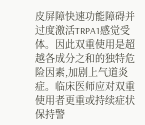皮屏障快速功能障碍并过度激活TRPA1感觉受体。因此双重使用是超越各成分之和的独特危险因素,加剧上气道炎症。临床医师应对双重使用者更重或持续症状保持警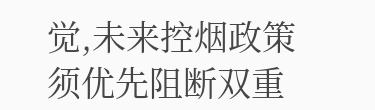觉,未来控烟政策须优先阻断双重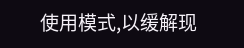使用模式,以缓解现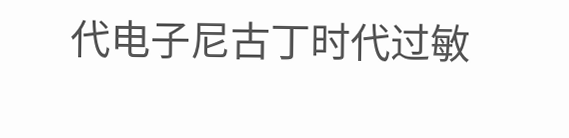代电子尼古丁时代过敏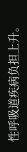性呼吸道疾病负担上升。